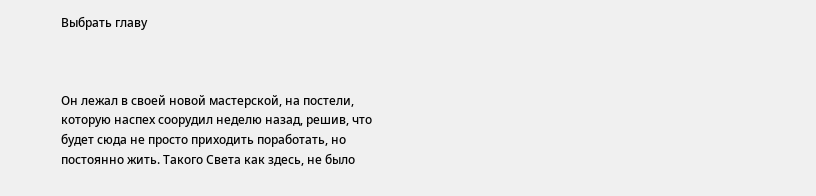Выбрать главу



Он лежал в своей новой мастерской, на постели, которую наспех соорудил неделю назад, решив, что будет сюда не просто приходить поработать, но постоянно жить. Такого Света как здесь, не было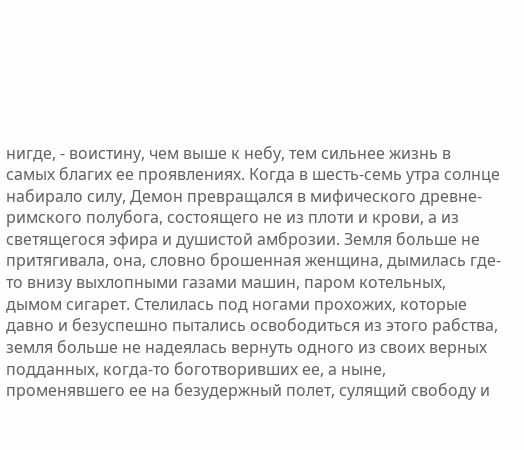нигде, - воистину, чем выше к небу, тем сильнее жизнь в самых благих ее проявлениях. Когда в шесть-семь утра солнце набирало силу, Демон превращался в мифического древне-римского полубога, состоящего не из плоти и крови, а из светящегося эфира и душистой амброзии. Земля больше не притягивала, она, словно брошенная женщина, дымилась где-то внизу выхлопными газами машин, паром котельных, дымом сигарет. Стелилась под ногами прохожих, которые давно и безуспешно пытались освободиться из этого рабства, земля больше не надеялась вернуть одного из своих верных подданных, когда-то боготворивших ее, а ныне, променявшего ее на безудержный полет, сулящий свободу и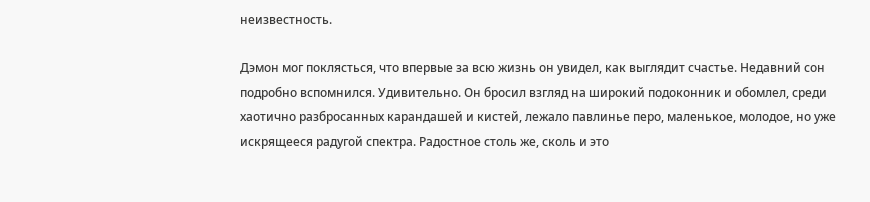неизвестность.

Дэмон мог поклясться, что впервые за всю жизнь он увидел, как выглядит счастье. Недавний сон подробно вспомнился. Удивительно. Он бросил взгляд на широкий подоконник и обомлел, среди хаотично разбросанных карандашей и кистей, лежало павлинье перо, маленькое, молодое, но уже искрящееся радугой спектра. Радостное столь же, сколь и это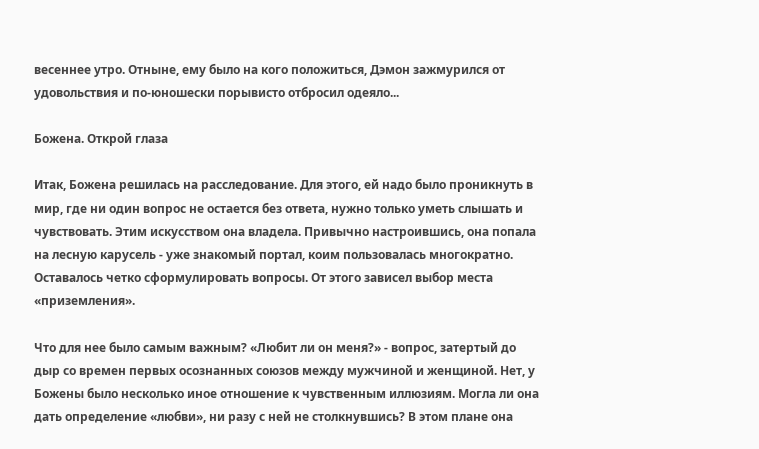весеннее утро. Отныне, ему было на кого положиться, Дэмон зажмурился от удовольствия и по-юношески порывисто отбросил одеяло...

Божена. Открой глаза

Итак, Божена решилась на расследование. Для этого, ей надо было проникнуть в мир, где ни один вопрос не остается без ответа, нужно только уметь слышать и чувствовать. Этим искусством она владела. Привычно настроившись, она попала на лесную карусель - уже знакомый портал, коим пользовалась многократно. Оставалось четко сформулировать вопросы. От этого зависел выбор места «приземления».

Что для нее было самым важным? «Любит ли он меня?» - вопрос, затертый до дыр со времен первых осознанных союзов между мужчиной и женщиной. Нет, у Божены было несколько иное отношение к чувственным иллюзиям. Могла ли она дать определение «любви», ни разу с ней не столкнувшись? В этом плане она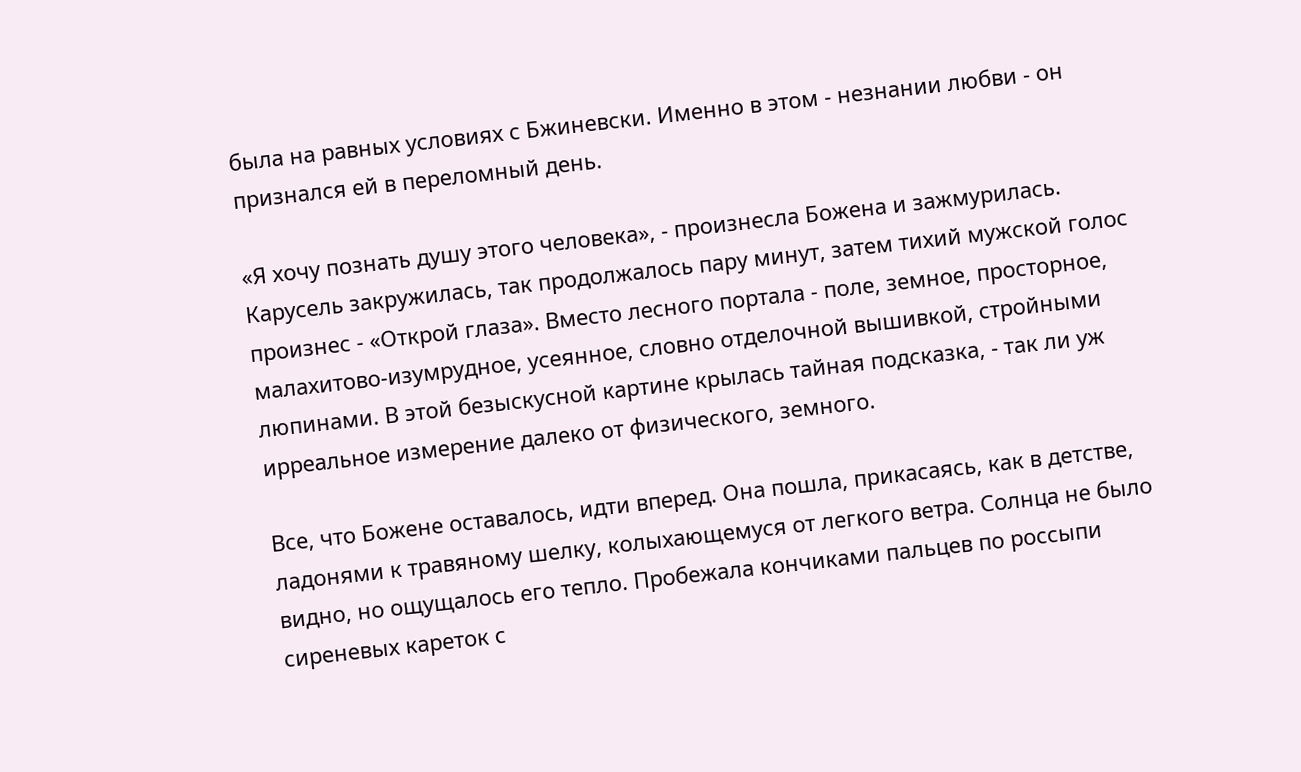была на равных условиях с Бжиневски. Именно в этом - незнании любви - он признался ей в переломный день.

«Я хочу познать душу этого человека», - произнесла Божена и зажмурилась. Карусель закружилась, так продолжалось пару минут, затем тихий мужской голос произнес - «Открой глаза». Вместо лесного портала - поле, земное, просторное, малахитово-изумрудное, усеянное, словно отделочной вышивкой, стройными люпинами. В этой безыскусной картине крылась тайная подсказка, - так ли уж ирреальное измерение далеко от физического, земного.

Все, что Божене оставалось, идти вперед. Она пошла, прикасаясь, как в детстве, ладонями к травяному шелку, колыхающемуся от легкого ветра. Солнца не было видно, но ощущалось его тепло. Пробежала кончиками пальцев по россыпи сиреневых кареток с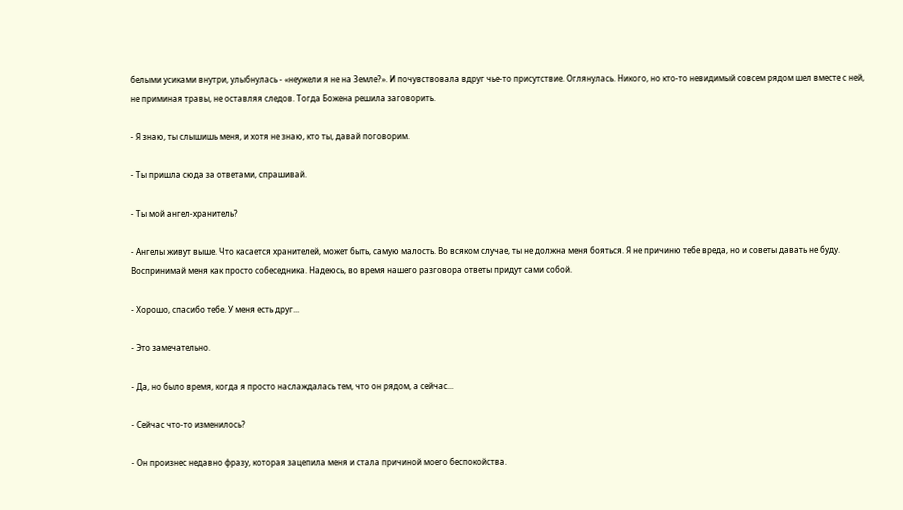белыми усиками внутри, улыбнулась - «неужели я не на Земле?». И почувствовала вдруг чье-то присутствие. Оглянулась. Никого, но кто-то невидимый совсем рядом шел вместе с ней, не приминая травы, не оставляя следов. Тогда Божена решила заговорить.

- Я знаю, ты слышишь меня, и хотя не знаю, кто ты, давай поговорим.

- Ты пришла сюда за ответами, спрашивай.

- Ты мой ангел-хранитель?

- Ангелы живут выше. Что касается хранителей, может быть, самую малость. Во всяком случае, ты не должна меня бояться. Я не причиню тебе вреда, но и советы давать не буду. Воспринимай меня как просто собеседника. Надеюсь, во время нашего разговора ответы придут сами собой.

- Хорошо, спасибо тебе. У меня есть друг...

- Это замечательно.

- Да, но было время, когда я просто наслаждалась тем, что он рядом, а сейчас...

- Сейчас что-то изменилось?

- Он произнес недавно фразу, которая зацепила меня и стала причиной моего беспокойства.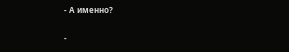- А именно?

-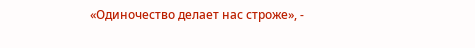«Одиночество делает нас строже», -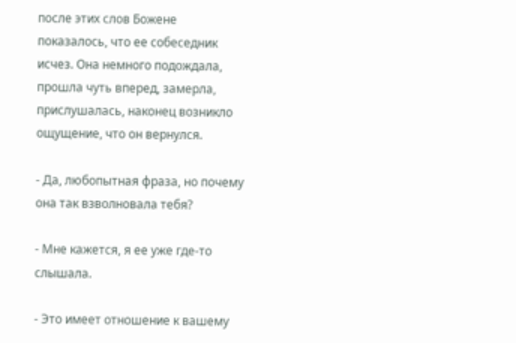после этих слов Божене показалось, что ее собеседник исчез. Она немного подождала, прошла чуть вперед, замерла, прислушалась, наконец возникло ощущение, что он вернулся.

- Да, любопытная фраза, но почему она так взволновала тебя?

- Мне кажется, я ее уже где-то слышала.

- Это имеет отношение к вашему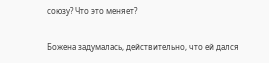союзу? Что это меняет?

Божена задумалась, действительно, что ей дался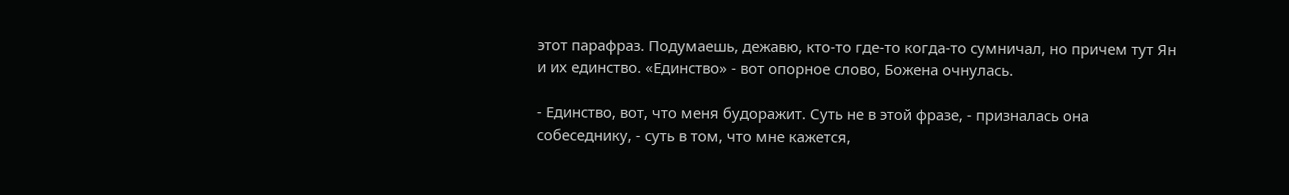этот парафраз. Подумаешь, дежавю, кто-то где-то когда-то сумничал, но причем тут Ян и их единство. «Единство» - вот опорное слово, Божена очнулась.

- Единство, вот, что меня будоражит. Суть не в этой фразе, - призналась она собеседнику, - суть в том, что мне кажется,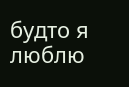будто я люблю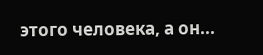этого человека, а он...